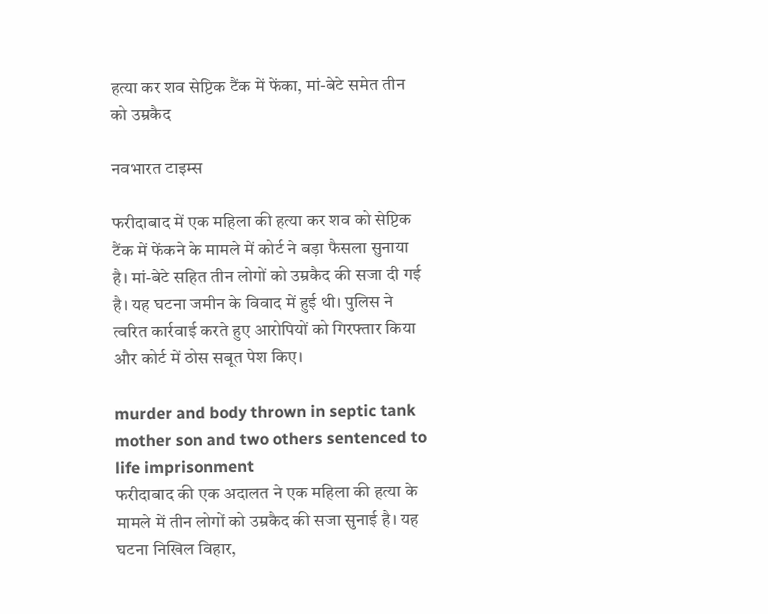हत्या कर शव सेप्टिक टैंक में फेंका, मां-बेटे समेत तीन को उम्रकैद

नवभारत टाइम्स

फरीदाबाद में एक महिला की हत्या कर शव को सेप्टिक टैंक में फेंकने के मामले में कोर्ट ने बड़ा फैसला सुनाया है। मां-बेटे सहित तीन लोगों को उम्रकैद की सजा दी गई है। यह घटना जमीन के विवाद में हुई थी। पुलिस ने त्वरित कार्रवाई करते हुए आरोपियों को गिरफ्तार किया और कोर्ट में ठोस सबूत पेश किए।

murder and body thrown in septic tank mother son and two others sentenced to life imprisonment
फरीदाबाद की एक अदालत ने एक महिला की हत्या के मामले में तीन लोगों को उम्रकैद की सजा सुनाई है। यह घटना निखिल विहार,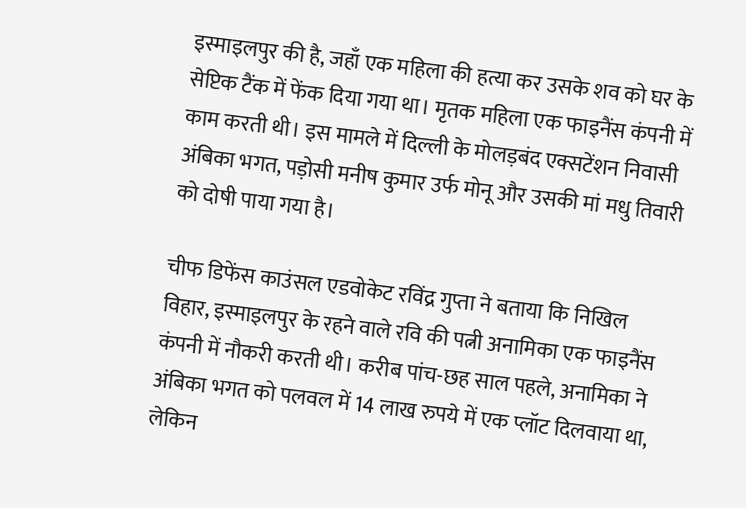इस्माइलपुर की है, जहाँ एक महिला की हत्या कर उसके शव को घर के सेप्टिक टैंक में फेंक दिया गया था। मृतक महिला एक फाइनैंस कंपनी में काम करती थी। इस मामले में दिल्ली के मोलड़बंद एक्सटेंशन निवासी अंबिका भगत, पड़ोसी मनीष कुमार उर्फ मोनू और उसकी मां मधु तिवारी को दोषी पाया गया है।

चीफ डिफेंस काउंसल एडवोकेट रविंद्र गुप्ता ने बताया कि निखिल विहार, इस्माइलपुर के रहने वाले रवि की पत्नी अनामिका एक फाइनैंस कंपनी में नौकरी करती थी। करीब पांच-छह साल पहले, अनामिका ने अंबिका भगत को पलवल में 14 लाख रुपये में एक प्लॉट दिलवाया था, लेकिन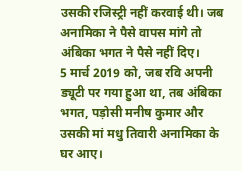उसकी रजिस्ट्री नहीं करवाई थी। जब अनामिका ने पैसे वापस मांगे तो अंबिका भगत ने पैसे नहीं दिए।
5 मार्च 2019 को, जब रवि अपनी ड्यूटी पर गया हुआ था, तब अंबिका भगत, पड़ोसी मनीष कुमार और उसकी मां मधु तिवारी अनामिका के घर आए।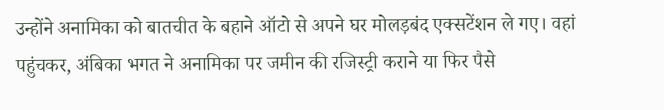उन्होंने अनामिका को बातचीत के बहाने ऑटो से अपने घर मोलड़बंद एक्सटेंशन ले गए। वहां पहुंचकर, अंबिका भगत ने अनामिका पर जमीन की रजिस्ट्री कराने या फिर पैसे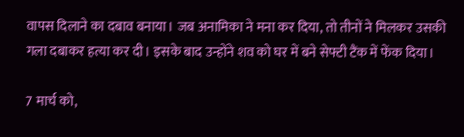वापस दिलाने का दबाव बनाया। जब अनामिका ने मना कर दिया, तो तीनों ने मिलकर उसकी गला दबाकर हत्या कर दी। इसके बाद उन्होंने शव को घर में बने सेफ्टी टैंक में फेंक दिया।

7 मार्च को,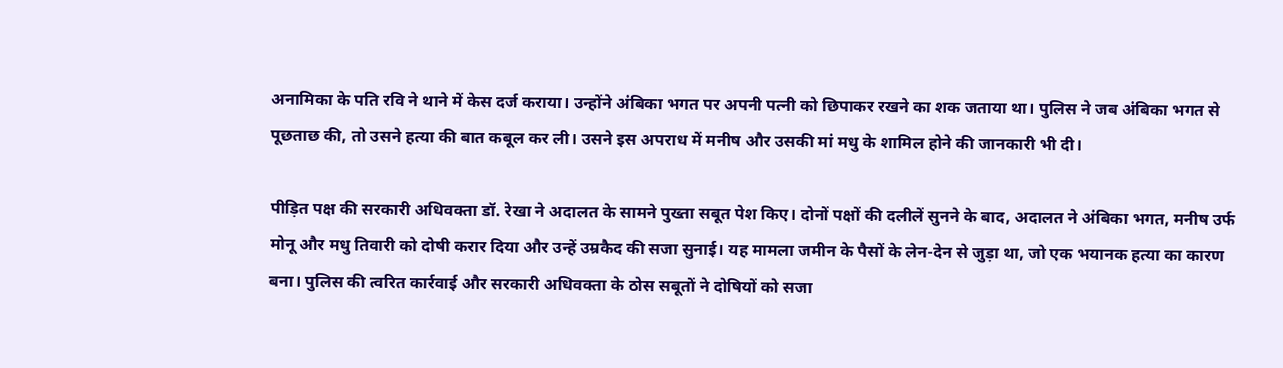अनामिका के पति रवि ने थाने में केस दर्ज कराया। उन्होंने अंबिका भगत पर अपनी पत्नी को छिपाकर रखने का शक जताया था। पुलिस ने जब अंबिका भगत से पूछताछ की, तो उसने हत्या की बात कबूल कर ली। उसने इस अपराध में मनीष और उसकी मां मधु के शामिल होने की जानकारी भी दी।

पीड़ित पक्ष की सरकारी अधिवक्ता डॉ. रेखा ने अदालत के सामने पुख्ता सबूत पेश किए। दोनों पक्षों की दलीलें सुनने के बाद, अदालत ने अंबिका भगत, मनीष उर्फ मोनू और मधु तिवारी को दोषी करार दिया और उन्हें उम्रकैद की सजा सुनाई। यह मामला जमीन के पैसों के लेन-देन से जुड़ा था, जो एक भयानक हत्या का कारण बना। पुलिस की त्वरित कार्रवाई और सरकारी अधिवक्ता के ठोस सबूतों ने दोषियों को सजा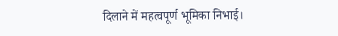दिलाने में महत्वपूर्ण भूमिका निभाई।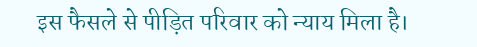इस फैसले से पीड़ित परिवार को न्याय मिला है।